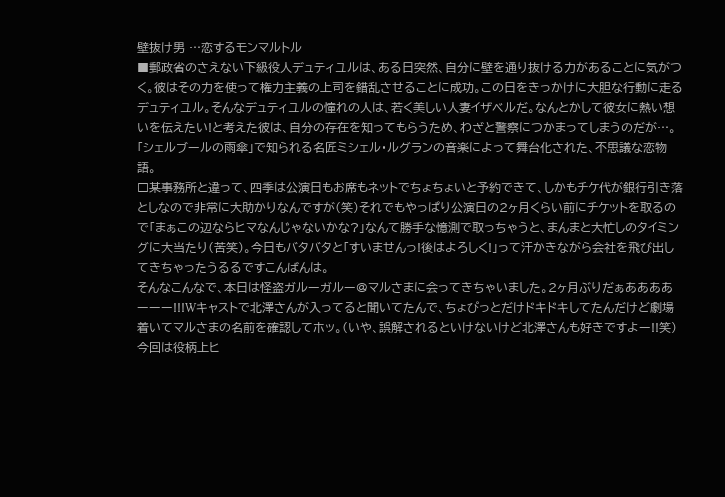壁抜け男 …恋するモンマルトル
■郵政省のさえない下級役人デュティユルは、ある日突然、自分に壁を通り抜ける力があることに気がつく。彼はその力を使って権力主義の上司を錯乱させることに成功。この日をきっかけに大胆な行動に走るデュティユル。そんなデュティユルの憧れの人は、若く美しい人妻イザベルだ。なんとかして彼女に熱い想いを伝えたい!と考えた彼は、自分の存在を知ってもらうため、わざと警察につかまってしまうのだが…。「シェルブールの雨傘」で知られる名匠ミシェル・ルグランの音楽によって舞台化された、不思議な恋物語。
□某事務所と違って、四季は公演日もお席もネットでちょちょいと予約できて、しかもチケ代が銀行引き落としなので非常に大助かりなんですが(笑)それでもやっぱり公演日の2ヶ月くらい前にチケットを取るので「まぁこの辺ならヒマなんじゃないかな?」なんて勝手な憶測で取っちゃうと、まんまと大忙しのタイミングに大当たり(苦笑)。今日もバタバタと「すいませんっ!後はよろしく!」って汗かきながら会社を飛び出してきちゃったうるるですこんばんは。
そんなこんなで、本日は怪盗ガルーガルー@マルさまに会ってきちゃいました。2ヶ月ぶりだぁああああーーー!!!Wキャストで北澤さんが入ってると聞いてたんで、ちょぴっとだけドキドキしてたんだけど劇場着いてマルさまの名前を確認してホッ。(いや、誤解されるといけないけど北澤さんも好きですよー!!笑)今回は役柄上ヒ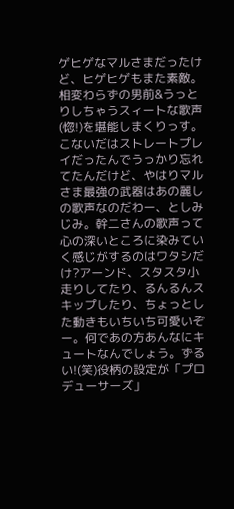ゲヒゲなマルさまだったけど、ヒゲヒゲもまた素敵。相変わらずの男前&うっとりしちゃうスィートな歌声(惚!)を堪能しまくりっす。こないだはストレートプレイだったんでうっかり忘れてたんだけど、やはりマルさま最強の武器はあの麗しの歌声なのだわー、としみじみ。幹二さんの歌声って心の深いところに染みていく感じがするのはワタシだけ?アーンド、スタスタ小走りしてたり、るんるんスキップしたり、ちょっとした動きもいちいち可愛いぞー。何であの方あんなにキュートなんでしょう。ずるい!(笑)役柄の設定が「プロデューサーズ」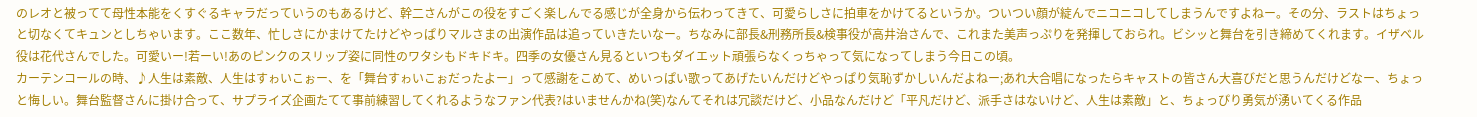のレオと被ってて母性本能をくすぐるキャラだっていうのもあるけど、幹二さんがこの役をすごく楽しんでる感じが全身から伝わってきて、可愛らしさに拍車をかけてるというか。ついつい顔が綻んでニコニコしてしまうんですよねー。その分、ラストはちょっと切なくてキュンとしちゃいます。ここ数年、忙しさにかまけてたけどやっぱりマルさまの出演作品は追っていきたいなー。ちなみに部長&刑務所長&検事役が高井治さんで、これまた美声っぷりを発揮しておられ。ビシッと舞台を引き締めてくれます。イザベル役は花代さんでした。可愛いー!若ーい!あのピンクのスリップ姿に同性のワタシもドキドキ。四季の女優さん見るといつもダイエット頑張らなくっちゃって気になってしまう今日この頃。
カーテンコールの時、♪人生は素敵、人生はすゎいこぉー、を「舞台すゎいこぉだったよー」って感謝をこめて、めいっぱい歌ってあげたいんだけどやっぱり気恥ずかしいんだよねー;あれ大合唱になったらキャストの皆さん大喜びだと思うんだけどなー、ちょっと悔しい。舞台監督さんに掛け合って、サプライズ企画たてて事前練習してくれるようなファン代表?はいませんかね(笑)なんてそれは冗談だけど、小品なんだけど「平凡だけど、派手さはないけど、人生は素敵」と、ちょっぴり勇気が湧いてくる作品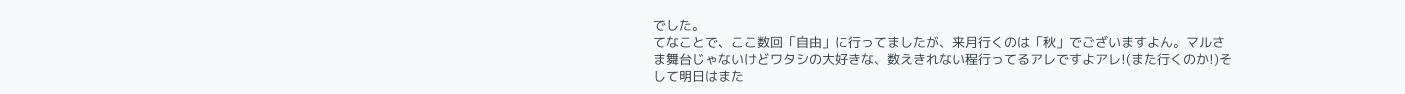でした。
てなことで、ここ数回「自由」に行ってましたが、来月行くのは「秋」でございますよん。マルさま舞台じゃないけどワタシの大好きな、数えきれない程行ってるアレですよアレ!(また行くのか!)そして明日はまた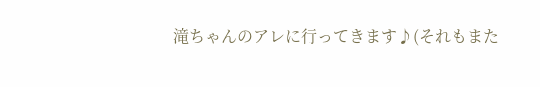滝ちゃんのアレに行ってきます♪(それもまた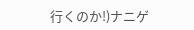行くのか!)ナニゲ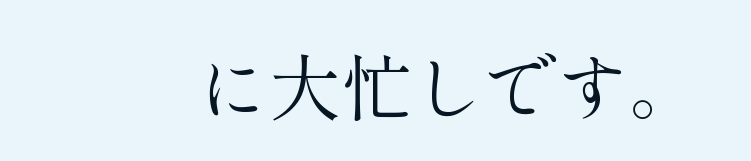に大忙しです。